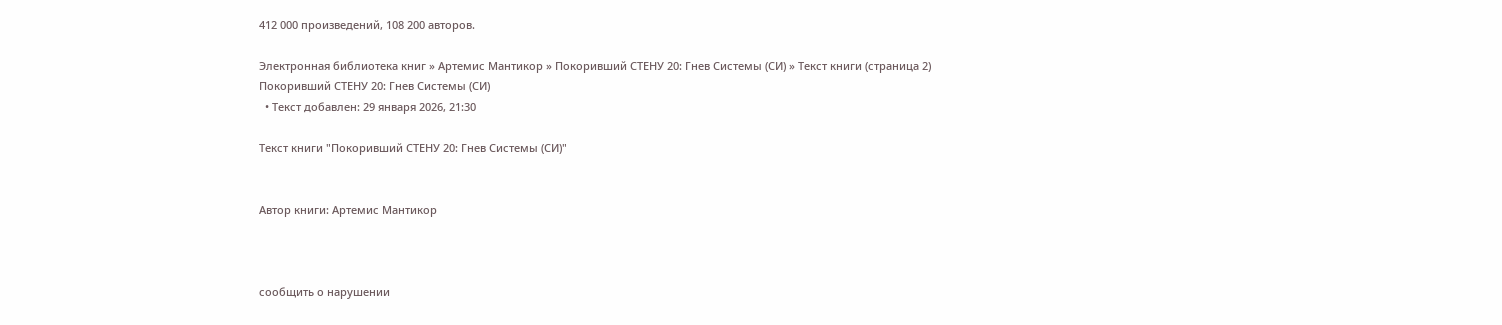412 000 произведений, 108 200 авторов.

Электронная библиотека книг » Артемис Мантикор » Покоривший СТЕНУ 20: Гнев Системы (СИ) » Текст книги (страница 2)
Покоривший СТЕНУ 20: Гнев Системы (СИ)
  • Текст добавлен: 29 января 2026, 21:30

Текст книги "Покоривший СТЕНУ 20: Гнев Системы (СИ)"


Автор книги: Артемис Мантикор



сообщить о нарушении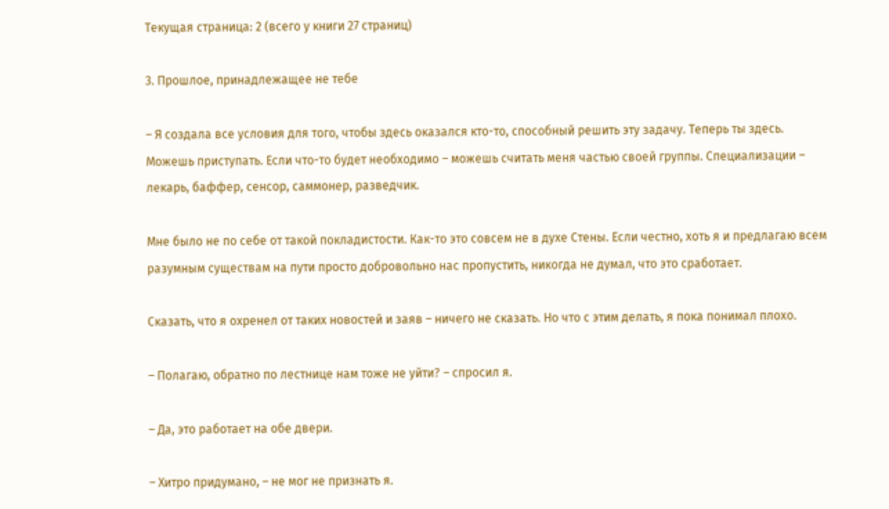Текущая страница: 2 (всего у книги 27 страниц)

3. Прошлое, принадлежащее не тебе

– Я создала все условия для того, чтобы здесь оказался кто-то, способный решить эту задачу. Теперь ты здесь. Можешь приступать. Если что-то будет необходимо – можешь считать меня частью своей группы. Специализации – лекарь, баффер, сенсор, саммонер, разведчик.

Мне было не по себе от такой покладистости. Как-то это совсем не в духе Стены. Если честно, хоть я и предлагаю всем разумным существам на пути просто добровольно нас пропустить, никогда не думал, что это сработает.

Сказать, что я охренел от таких новостей и заяв – ничего не сказать. Но что с этим делать, я пока понимал плохо.

– Полагаю, обратно по лестнице нам тоже не уйти? – спросил я.

– Да, это работает на обе двери.

– Хитро придумано, – не мог не признать я.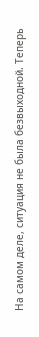На самом деле, ситуация не была безвыходной. Теперь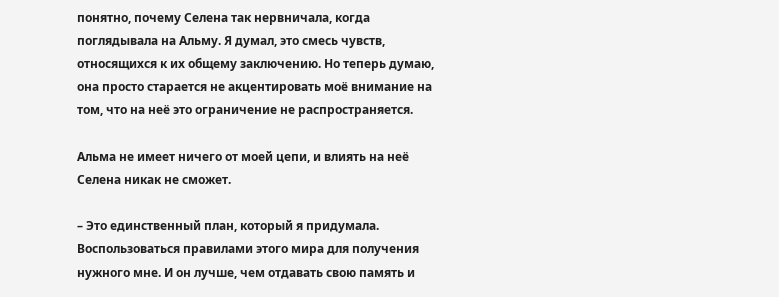понятно, почему Селена так нервничала, когда поглядывала на Альму. Я думал, это смесь чувств, относящихся к их общему заключению. Но теперь думаю, она просто старается не акцентировать моё внимание на том, что на неё это ограничение не распространяется.

Альма не имеет ничего от моей цепи, и влиять на неё Селена никак не сможет.

– Это единственный план, который я придумала. Воспользоваться правилами этого мира для получения нужного мне. И он лучше, чем отдавать свою память и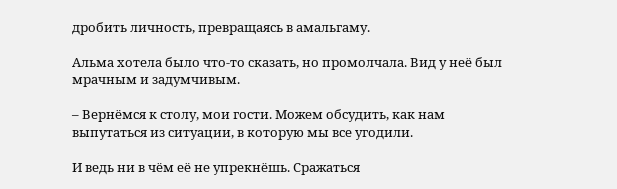дробить личность, превращаясь в амальгаму.

Альма хотела было что-то сказать, но промолчала. Вид у неё был мрачным и задумчивым.

– Вернёмся к столу, мои гости. Можем обсудить, как нам выпутаться из ситуации, в которую мы все угодили.

И ведь ни в чём её не упрекнёшь. Сражаться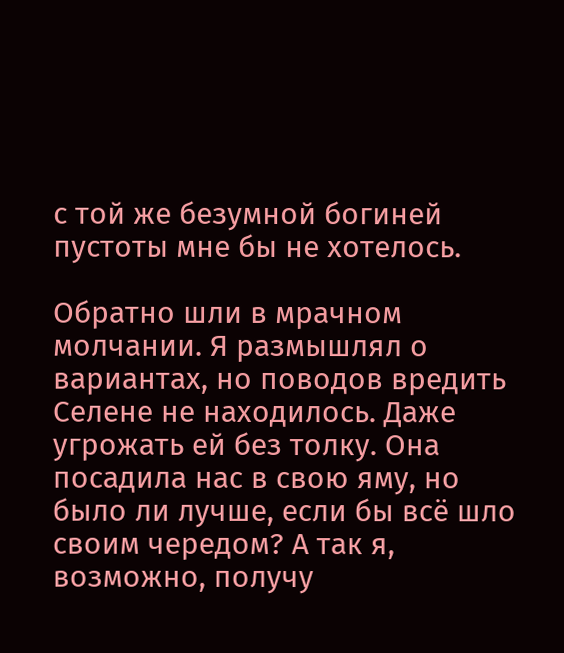с той же безумной богиней пустоты мне бы не хотелось.

Обратно шли в мрачном молчании. Я размышлял о вариантах, но поводов вредить Селене не находилось. Даже угрожать ей без толку. Она посадила нас в свою яму, но было ли лучше, если бы всё шло своим чередом? А так я, возможно, получу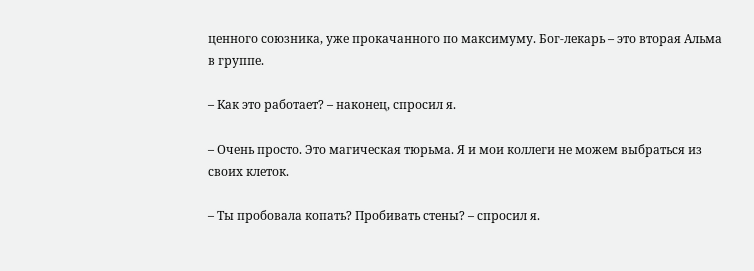ценного союзника, уже прокачанного по максимуму. Бог-лекарь – это вторая Альма в группе.

– Как это работает? – наконец, спросил я.

– Очень просто. Это магическая тюрьма. Я и мои коллеги не можем выбраться из своих клеток.

– Ты пробовала копать? Пробивать стены? – спросил я.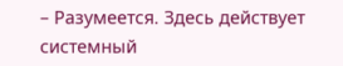– Разумеется. Здесь действует системный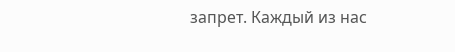запрет. Каждый из нас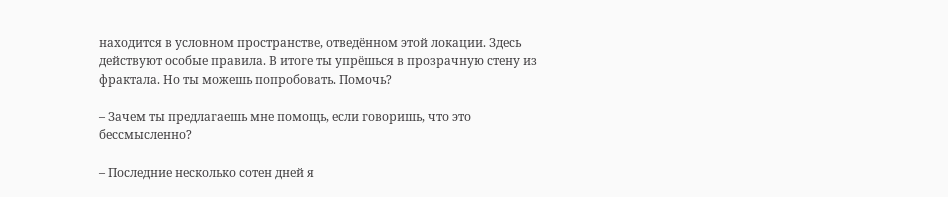находится в условном пространстве, отведённом этой локации. Здесь действуют особые правила. В итоге ты упрёшься в прозрачную стену из фрактала. Но ты можешь попробовать. Помочь?

– Зачем ты предлагаешь мне помощь, если говоришь, что это бессмысленно?

– Последние несколько сотен дней я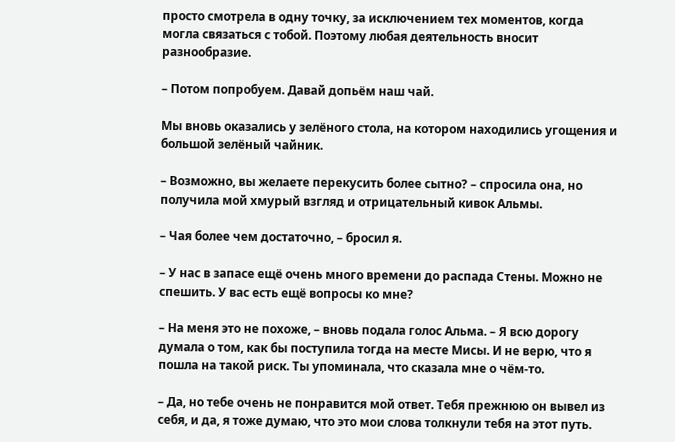просто смотрела в одну точку, за исключением тех моментов, когда могла связаться с тобой. Поэтому любая деятельность вносит разнообразие.

– Потом попробуем. Давай допьём наш чай.

Мы вновь оказались у зелёного стола, на котором находились угощения и большой зелёный чайник.

– Возможно, вы желаете перекусить более сытно? – спросила она, но получила мой хмурый взгляд и отрицательный кивок Альмы.

– Чая более чем достаточно, – бросил я.

– У нас в запасе ещё очень много времени до распада Стены. Можно не спешить. У вас есть ещё вопросы ко мне?

– На меня это не похоже, – вновь подала голос Альма. – Я всю дорогу думала о том, как бы поступила тогда на месте Мисы. И не верю, что я пошла на такой риск. Ты упоминала, что сказала мне о чём-то.

– Да, но тебе очень не понравится мой ответ. Тебя прежнюю он вывел из себя, и да, я тоже думаю, что это мои слова толкнули тебя на этот путь.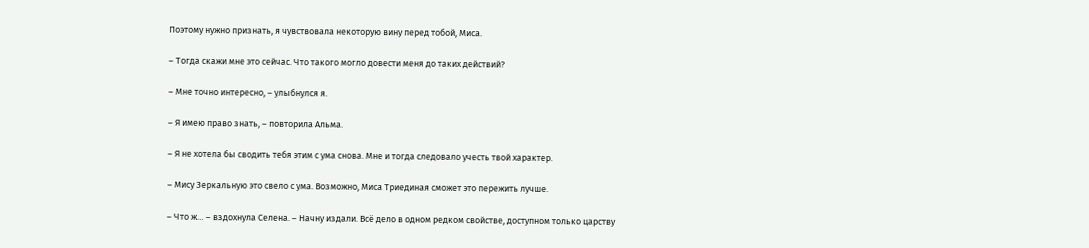Поэтому нужно признать, я чувствовала некоторую вину перед тобой, Миса.

– Тогда скажи мне это сейчас. Что такого могло довести меня до таких действий?

– Мне точно интересно, – улыбнулся я.

– Я имею право знать, – повторила Альма.

– Я не хотела бы сводить тебя этим с ума снова. Мне и тогда следовало учесть твой характер.

– Мису Зеркальную это свело с ума. Возможно, Миса Триединая сможет это пережить лучше.

– Что ж… – вздохнула Селена. – Начну издали. Всё дело в одном редком свойстве, доступном только царству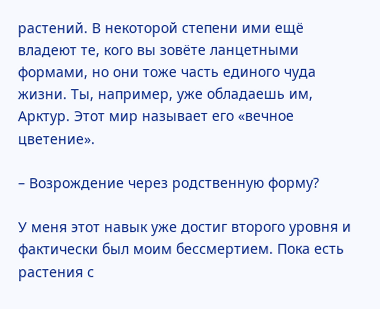растений. В некоторой степени ими ещё владеют те, кого вы зовёте ланцетными формами, но они тоже часть единого чуда жизни. Ты, например, уже обладаешь им, Арктур. Этот мир называет его «вечное цветение».

– Возрождение через родственную форму?

У меня этот навык уже достиг второго уровня и фактически был моим бессмертием. Пока есть растения с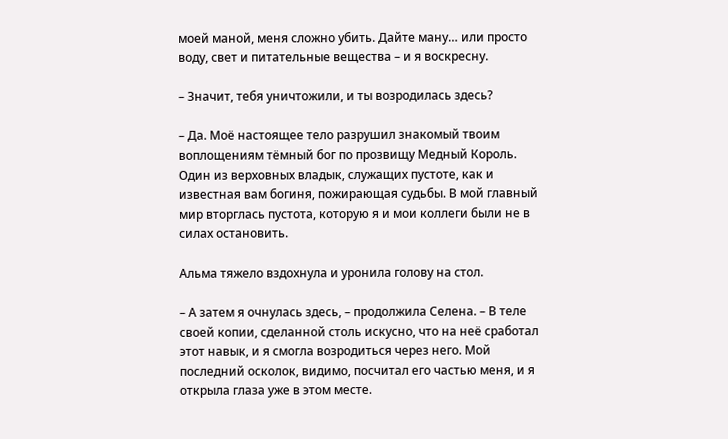моей маной, меня сложно убить. Дайте ману… или просто воду, свет и питательные вещества – и я воскресну.

– Значит, тебя уничтожили, и ты возродилась здесь?

– Да. Моё настоящее тело разрушил знакомый твоим воплощениям тёмный бог по прозвищу Медный Король. Один из верховных владык, служащих пустоте, как и известная вам богиня, пожирающая судьбы. В мой главный мир вторглась пустота, которую я и мои коллеги были не в силах остановить.

Альма тяжело вздохнула и уронила голову на стол.

– А затем я очнулась здесь, – продолжила Селена. – В теле своей копии, сделанной столь искусно, что на неё сработал этот навык, и я смогла возродиться через него. Мой последний осколок, видимо, посчитал его частью меня, и я открыла глаза уже в этом месте.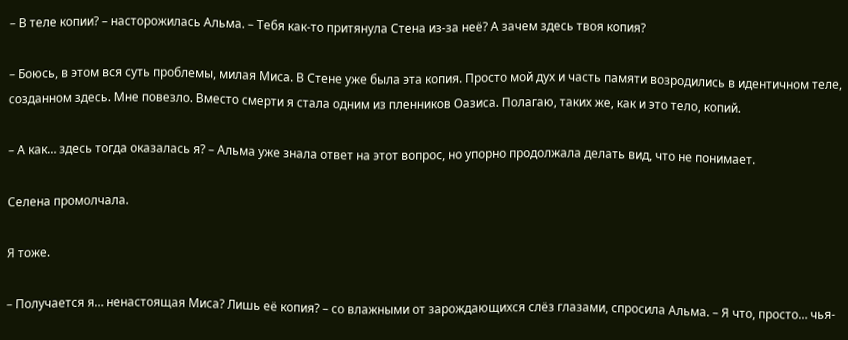– В теле копии? – насторожилась Альма. – Тебя как-то притянула Стена из-за неё? А зачем здесь твоя копия?

– Боюсь, в этом вся суть проблемы, милая Миса. В Стене уже была эта копия. Просто мой дух и часть памяти возродились в идентичном теле, созданном здесь. Мне повезло. Вместо смерти я стала одним из пленников Оазиса. Полагаю, таких же, как и это тело, копий.

– А как… здесь тогда оказалась я? – Альма уже знала ответ на этот вопрос, но упорно продолжала делать вид, что не понимает.

Селена промолчала.

Я тоже.

– Получается я… ненастоящая Миса? Лишь её копия? – со влажными от зарождающихся слёз глазами, спросила Альма. – Я что, просто… чья-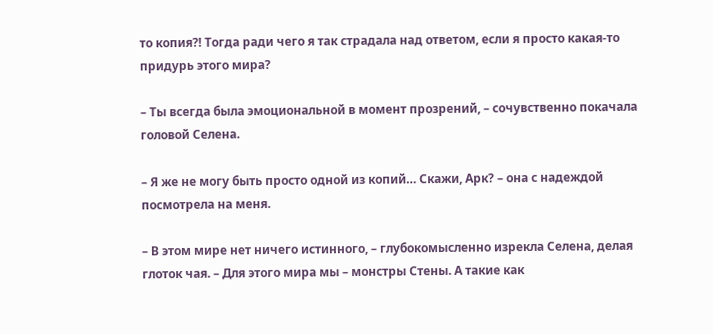то копия⁈ Тогда ради чего я так страдала над ответом, если я просто какая-то придурь этого мира?

– Ты всегда была эмоциональной в момент прозрений, – сочувственно покачала головой Селена.

– Я же не могу быть просто одной из копий… Скажи, Арк? – она с надеждой посмотрела на меня.

– В этом мире нет ничего истинного, – глубокомысленно изрекла Селена, делая глоток чая. – Для этого мира мы – монстры Стены. А такие как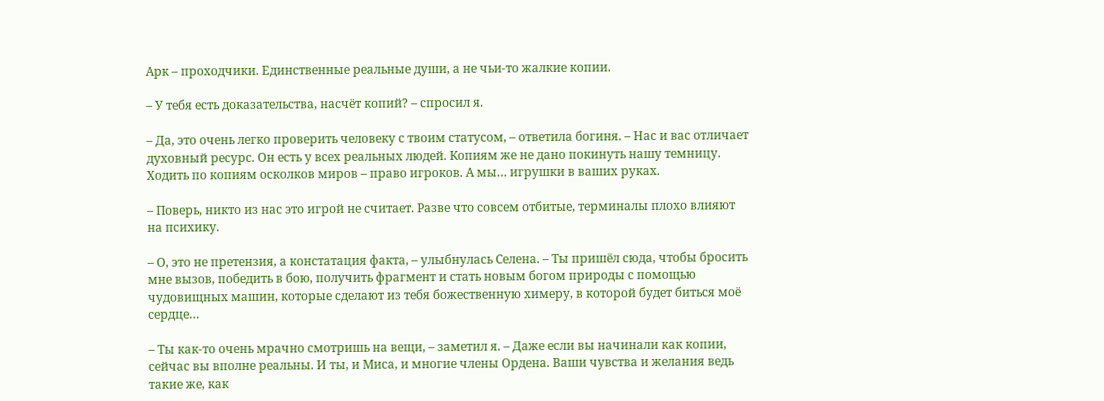Арк – проходчики. Единственные реальные души, а не чьи-то жалкие копии.

– У тебя есть доказательства, насчёт копий? – спросил я.

– Да, это очень легко проверить человеку с твоим статусом, – ответила богиня. – Нас и вас отличает духовный ресурс. Он есть у всех реальных людей. Копиям же не дано покинуть нашу темницу. Ходить по копиям осколков миров – право игроков. А мы… игрушки в ваших руках.

– Поверь, никто из нас это игрой не считает. Разве что совсем отбитые, терминалы плохо влияют на психику.

– О, это не претензия, а констатация факта, – улыбнулась Селена. – Ты пришёл сюда, чтобы бросить мне вызов, победить в бою, получить фрагмент и стать новым богом природы с помощью чудовищных машин, которые сделают из тебя божественную химеру, в которой будет биться моё сердце…

– Ты как-то очень мрачно смотришь на вещи, – заметил я. – Даже если вы начинали как копии, сейчас вы вполне реальны. И ты, и Миса, и многие члены Ордена. Ваши чувства и желания ведь такие же, как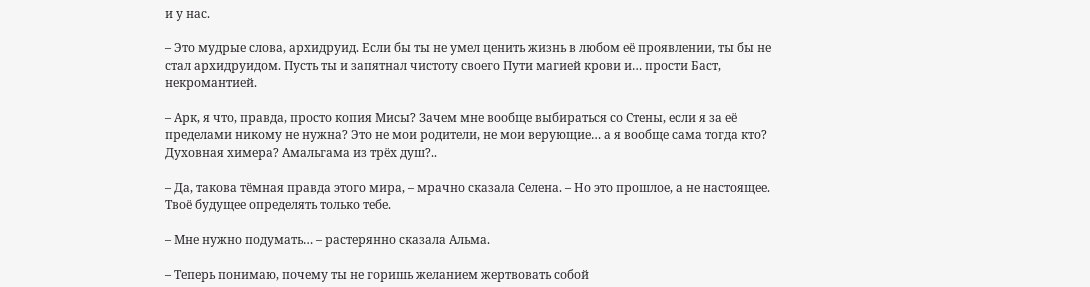и у нас.

– Это мудрые слова, архидруид. Если бы ты не умел ценить жизнь в любом её проявлении, ты бы не стал архидруидом. Пусть ты и запятнал чистоту своего Пути магией крови и… прости Баст, некромантией.

– Арк, я что, правда, просто копия Мисы? Зачем мне вообще выбираться со Стены, если я за её пределами никому не нужна? Это не мои родители, не мои верующие… а я вообще сама тогда кто? Духовная химера? Амальгама из трёх душ?..

– Да, такова тёмная правда этого мира, – мрачно сказала Селена. – Но это прошлое, а не настоящее. Твоё будущее определять только тебе.

– Мне нужно подумать… – растерянно сказала Альма.

– Теперь понимаю, почему ты не горишь желанием жертвовать собой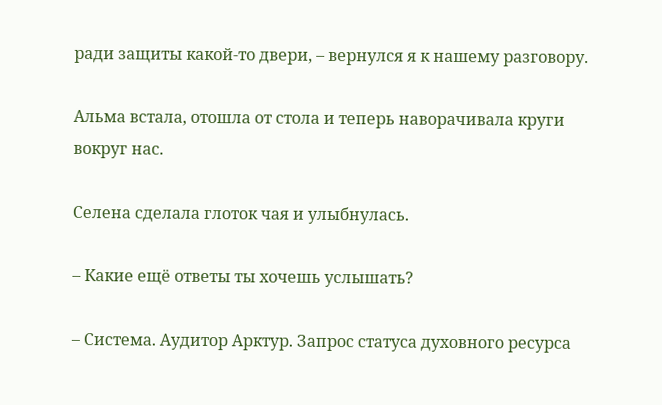ради защиты какой-то двери, – вернулся я к нашему разговору.

Альма встала, отошла от стола и теперь наворачивала круги вокруг нас.

Селена сделала глоток чая и улыбнулась.

– Какие ещё ответы ты хочешь услышать?

– Система. Аудитор Арктур. Запрос статуса духовного ресурса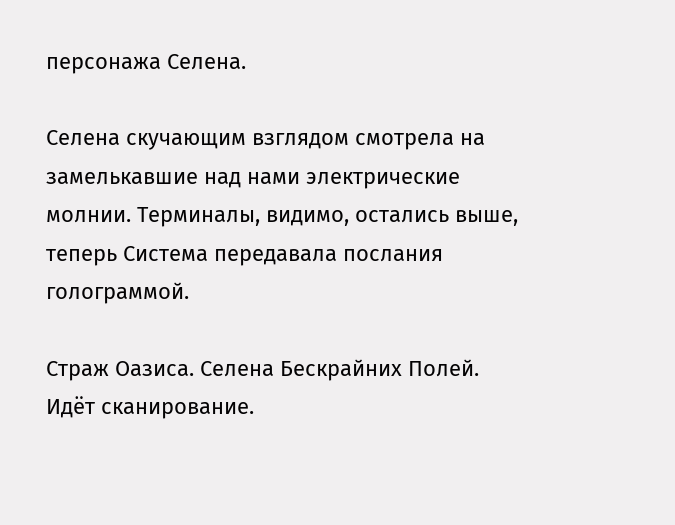персонажа Селена.

Селена скучающим взглядом смотрела на замелькавшие над нами электрические молнии. Терминалы, видимо, остались выше, теперь Система передавала послания голограммой.

Страж Оазиса. Селена Бескрайних Полей. Идёт сканирование.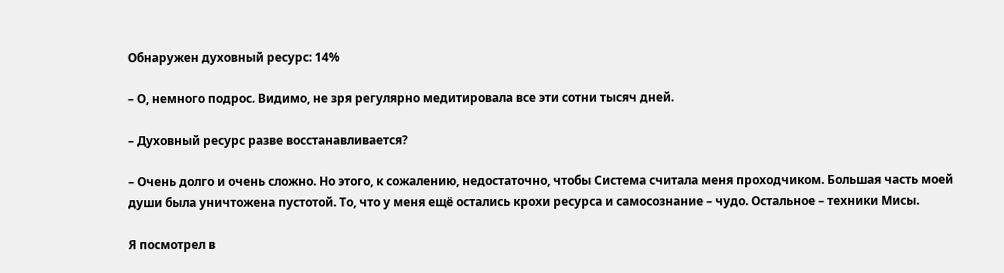Обнаружен духовный ресурс: 14%

– О, немного подрос. Видимо, не зря регулярно медитировала все эти сотни тысяч дней.

– Духовный ресурс разве восстанавливается?

– Очень долго и очень сложно. Но этого, к сожалению, недостаточно, чтобы Система считала меня проходчиком. Большая часть моей души была уничтожена пустотой. То, что у меня ещё остались крохи ресурса и самосознание – чудо. Остальное – техники Мисы.

Я посмотрел в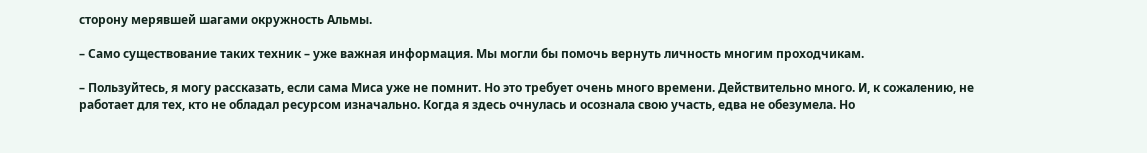сторону мерявшей шагами окружность Альмы.

– Само существование таких техник – уже важная информация. Мы могли бы помочь вернуть личность многим проходчикам.

– Пользуйтесь, я могу рассказать, если сама Миса уже не помнит. Но это требует очень много времени. Действительно много. И, к сожалению, не работает для тех, кто не обладал ресурсом изначально. Когда я здесь очнулась и осознала свою участь, едва не обезумела. Но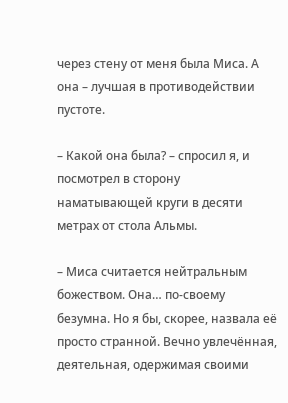через стену от меня была Миса. А она – лучшая в противодействии пустоте.

– Какой она была? – спросил я, и посмотрел в сторону наматывающей круги в десяти метрах от стола Альмы.

– Миса считается нейтральным божеством. Она… по-своему безумна. Но я бы, скорее, назвала её просто странной. Вечно увлечённая, деятельная, одержимая своими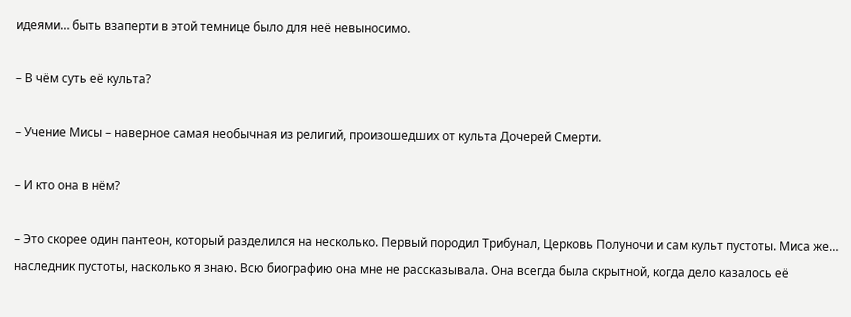идеями… быть взаперти в этой темнице было для неё невыносимо.

– В чём суть её культа?

– Учение Мисы – наверное самая необычная из религий, произошедших от культа Дочерей Смерти.

– И кто она в нём?

– Это скорее один пантеон, который разделился на несколько. Первый породил Трибунал, Церковь Полуночи и сам культ пустоты. Миса же… наследник пустоты, насколько я знаю. Всю биографию она мне не рассказывала. Она всегда была скрытной, когда дело казалось её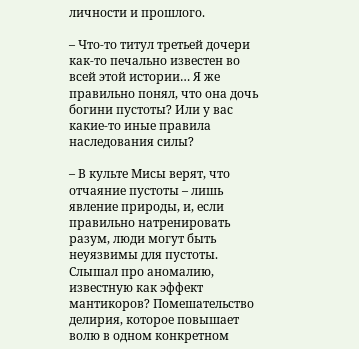личности и прошлого.

– Что-то титул третьей дочери как-то печально известен во всей этой истории… Я же правильно понял, что она дочь богини пустоты? Или у вас какие-то иные правила наследования силы?

– В культе Мисы верят, что отчаяние пустоты – лишь явление природы, и, если правильно натренировать разум, люди могут быть неуязвимы для пустоты. Слышал про аномалию, известную как эффект мантикоров? Помешательство делирия, которое повышает волю в одном конкретном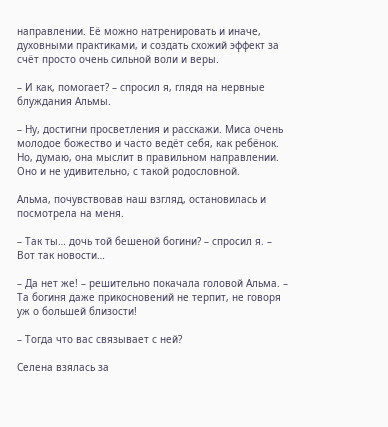направлении. Её можно натренировать и иначе, духовными практиками, и создать схожий эффект за счёт просто очень сильной воли и веры.

– И как, помогает? – спросил я, глядя на нервные блуждания Альмы.

– Ну, достигни просветления и расскажи. Миса очень молодое божество и часто ведёт себя, как ребёнок. Но, думаю, она мыслит в правильном направлении. Оно и не удивительно, с такой родословной.

Альма, почувствовав наш взгляд, остановилась и посмотрела на меня.

– Так ты… дочь той бешеной богини? – спросил я. – Вот так новости…

– Да нет же! – решительно покачала головой Альма. – Та богиня даже прикосновений не терпит, не говоря уж о большей близости!

– Тогда что вас связывает с ней?

Селена взялась за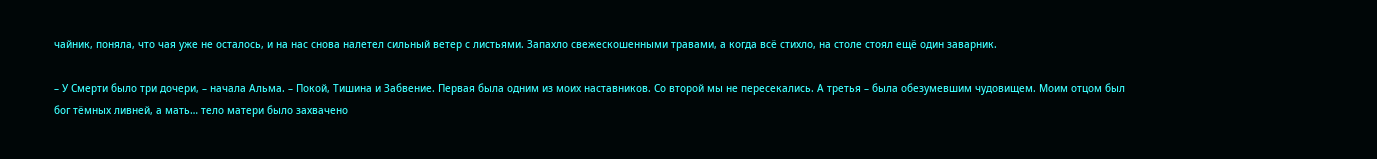чайник, поняла, что чая уже не осталось, и на нас снова налетел сильный ветер с листьями. Запахло свежескошенными травами, а когда всё стихло, на столе стоял ещё один заварник.

– У Смерти было три дочери, – начала Альма. – Покой, Тишина и Забвение. Первая была одним из моих наставников. Со второй мы не пересекались. А третья – была обезумевшим чудовищем. Моим отцом был бог тёмных ливней, а мать… тело матери было захвачено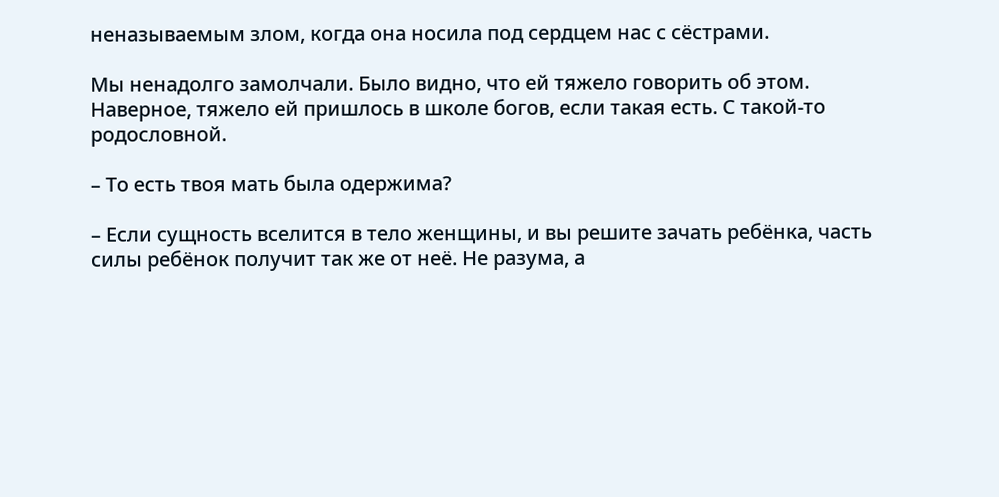неназываемым злом, когда она носила под сердцем нас с сёстрами.

Мы ненадолго замолчали. Было видно, что ей тяжело говорить об этом. Наверное, тяжело ей пришлось в школе богов, если такая есть. С такой-то родословной.

– То есть твоя мать была одержима?

– Если сущность вселится в тело женщины, и вы решите зачать ребёнка, часть силы ребёнок получит так же от неё. Не разума, а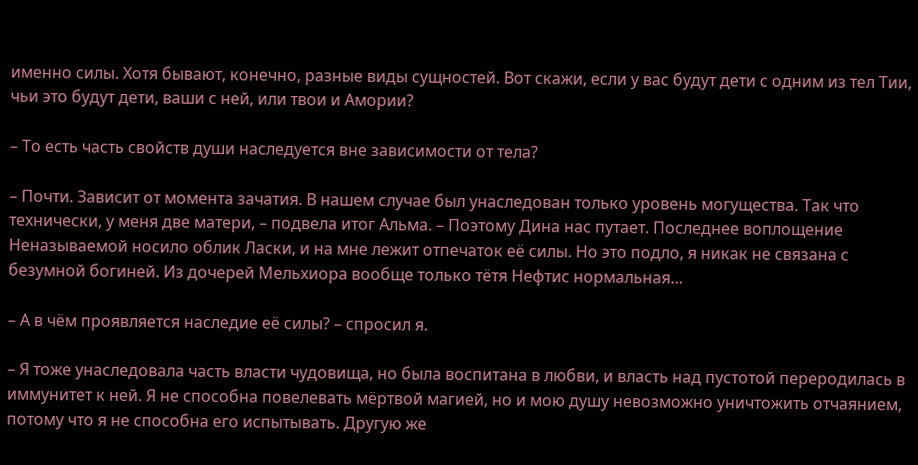именно силы. Хотя бывают, конечно, разные виды сущностей. Вот скажи, если у вас будут дети с одним из тел Тии, чьи это будут дети, ваши с ней, или твои и Амории?

– То есть часть свойств души наследуется вне зависимости от тела?

– Почти. Зависит от момента зачатия. В нашем случае был унаследован только уровень могущества. Так что технически, у меня две матери, – подвела итог Альма. – Поэтому Дина нас путает. Последнее воплощение Неназываемой носило облик Ласки, и на мне лежит отпечаток её силы. Но это подло, я никак не связана с безумной богиней. Из дочерей Мельхиора вообще только тётя Нефтис нормальная…

– А в чём проявляется наследие её силы? – спросил я.

– Я тоже унаследовала часть власти чудовища, но была воспитана в любви, и власть над пустотой переродилась в иммунитет к ней. Я не способна повелевать мёртвой магией, но и мою душу невозможно уничтожить отчаянием, потому что я не способна его испытывать. Другую же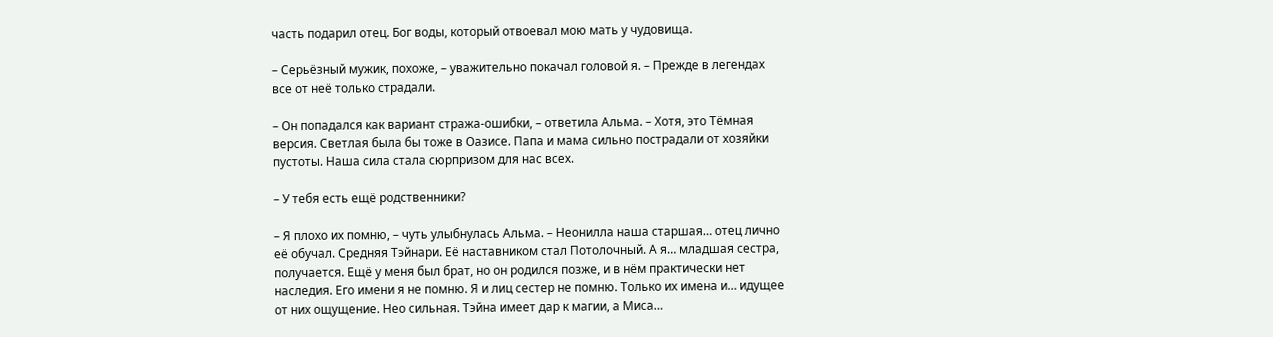часть подарил отец. Бог воды, который отвоевал мою мать у чудовища.

– Серьёзный мужик, похоже, – уважительно покачал головой я. – Прежде в легендах все от неё только страдали.

– Он попадался как вариант стража-ошибки, – ответила Альма. – Хотя, это Тёмная версия. Светлая была бы тоже в Оазисе. Папа и мама сильно пострадали от хозяйки пустоты. Наша сила стала сюрпризом для нас всех.

– У тебя есть ещё родственники?

– Я плохо их помню, – чуть улыбнулась Альма. – Неонилла наша старшая… отец лично её обучал. Средняя Тэйнари. Её наставником стал Потолочный. А я… младшая сестра, получается. Ещё у меня был брат, но он родился позже, и в нём практически нет наследия. Его имени я не помню. Я и лиц сестер не помню. Только их имена и… идущее от них ощущение. Нео сильная. Тэйна имеет дар к магии, а Миса…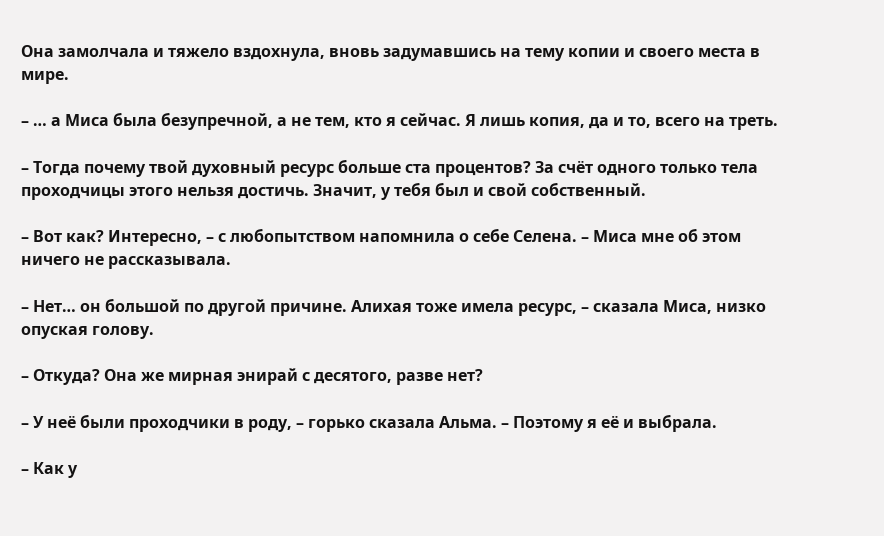Она замолчала и тяжело вздохнула, вновь задумавшись на тему копии и своего места в мире.

– … а Миса была безупречной, а не тем, кто я сейчас. Я лишь копия, да и то, всего на треть.

– Тогда почему твой духовный ресурс больше ста процентов? За счёт одного только тела проходчицы этого нельзя достичь. Значит, у тебя был и свой собственный.

– Вот как? Интересно, – с любопытством напомнила о себе Селена. – Миса мне об этом ничего не рассказывала.

– Нет… он большой по другой причине. Алихая тоже имела ресурс, – сказала Миса, низко опуская голову.

– Откуда? Она же мирная энирай с десятого, разве нет?

– У неё были проходчики в роду, – горько сказала Альма. – Поэтому я её и выбрала.

– Как у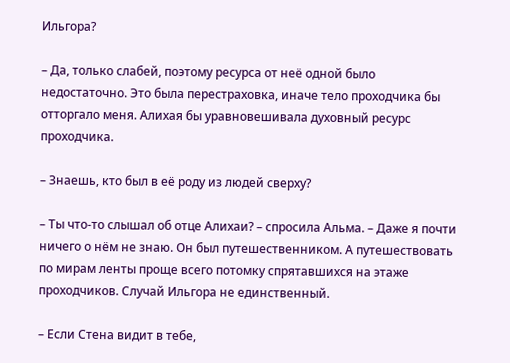Ильгора?

– Да, только слабей, поэтому ресурса от неё одной было недостаточно. Это была перестраховка, иначе тело проходчика бы отторгало меня. Алихая бы уравновешивала духовный ресурс проходчика.

– Знаешь, кто был в её роду из людей сверху?

– Ты что-то слышал об отце Алихаи? – спросила Альма. – Даже я почти ничего о нём не знаю. Он был путешественником. А путешествовать по мирам ленты проще всего потомку спрятавшихся на этаже проходчиков. Случай Ильгора не единственный.

– Если Стена видит в тебе,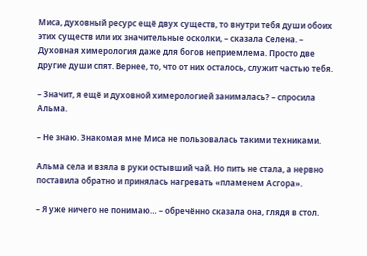Миса, духовный ресурс ещё двух существ, то внутри тебя души обоих этих существ или их значительные осколки, – сказала Селена. – Духовная химерология даже для богов неприемлема. Просто две другие души спят. Вернее, то, что от них осталось, служит частью тебя.

– Значит, я ещё и духовной химерологией занималась? – спросила Альма.

– Не знаю. Знакомая мне Миса не пользовалась такими техниками.

Альма села и взяла в руки остывший чай. Но пить не стала, а нервно поставила обратно и принялась нагревать «пламенем Асгора».

– Я уже ничего не понимаю… – обречённо сказала она, глядя в стол.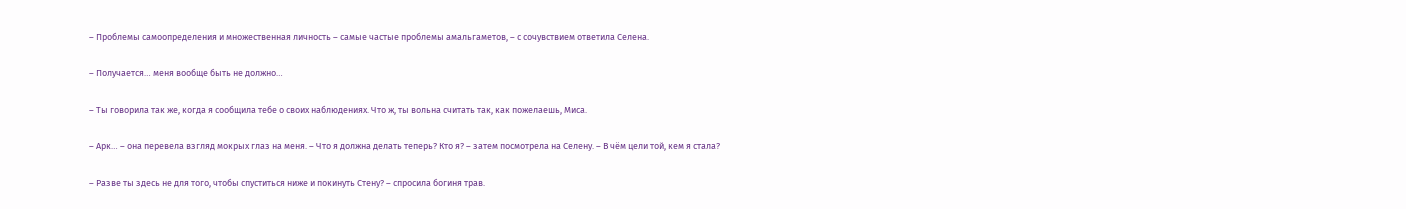– Проблемы самоопределения и множественная личность – самые частые проблемы амальгаметов, – с сочувствием ответила Селена.

– Получается… меня вообще быть не должно…

– Ты говорила так же, когда я сообщила тебе о своих наблюдениях. Что ж, ты вольна считать так, как пожелаешь, Миса.

– Арк… – она перевела взгляд мокрых глаз на меня. – Что я должна делать теперь? Кто я? – затем посмотрела на Селену. – В чём цели той, кем я стала?

– Разве ты здесь не для того, чтобы спуститься ниже и покинуть Стену? – спросила богиня трав.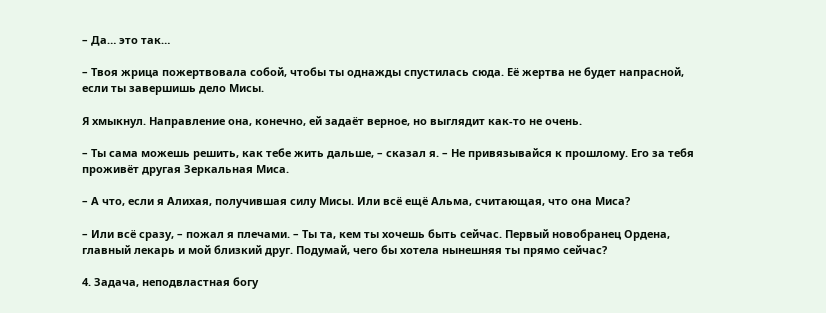– Да… это так…

– Твоя жрица пожертвовала собой, чтобы ты однажды спустилась сюда. Её жертва не будет напрасной, если ты завершишь дело Мисы.

Я хмыкнул. Направление она, конечно, ей задаёт верное, но выглядит как-то не очень.

– Ты сама можешь решить, как тебе жить дальше, – сказал я. – Не привязывайся к прошлому. Его за тебя проживёт другая Зеркальная Миса.

– А что, если я Алихая, получившая силу Мисы. Или всё ещё Альма, считающая, что она Миса?

– Или всё сразу, – пожал я плечами. – Ты та, кем ты хочешь быть сейчас. Первый новобранец Ордена, главный лекарь и мой близкий друг. Подумай, чего бы хотела нынешняя ты прямо сейчас?

4. Задача, неподвластная богу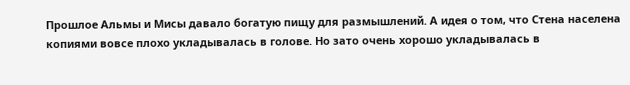Прошлое Альмы и Мисы давало богатую пищу для размышлений. А идея о том, что Стена населена копиями вовсе плохо укладывалась в голове. Но зато очень хорошо укладывалась в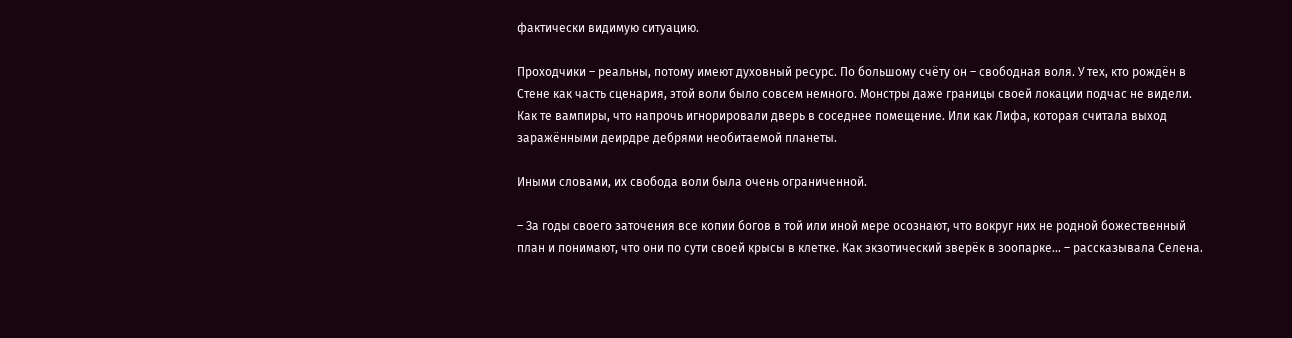фактически видимую ситуацию.

Проходчики – реальны, потому имеют духовный ресурс. По большому счёту он – свободная воля. У тех, кто рождён в Стене как часть сценария, этой воли было совсем немного. Монстры даже границы своей локации подчас не видели. Как те вампиры, что напрочь игнорировали дверь в соседнее помещение. Или как Лифа, которая считала выход заражёнными деирдре дебрями необитаемой планеты.

Иными словами, их свобода воли была очень ограниченной.

– За годы своего заточения все копии богов в той или иной мере осознают, что вокруг них не родной божественный план и понимают, что они по сути своей крысы в клетке. Как экзотический зверёк в зоопарке… – рассказывала Селена.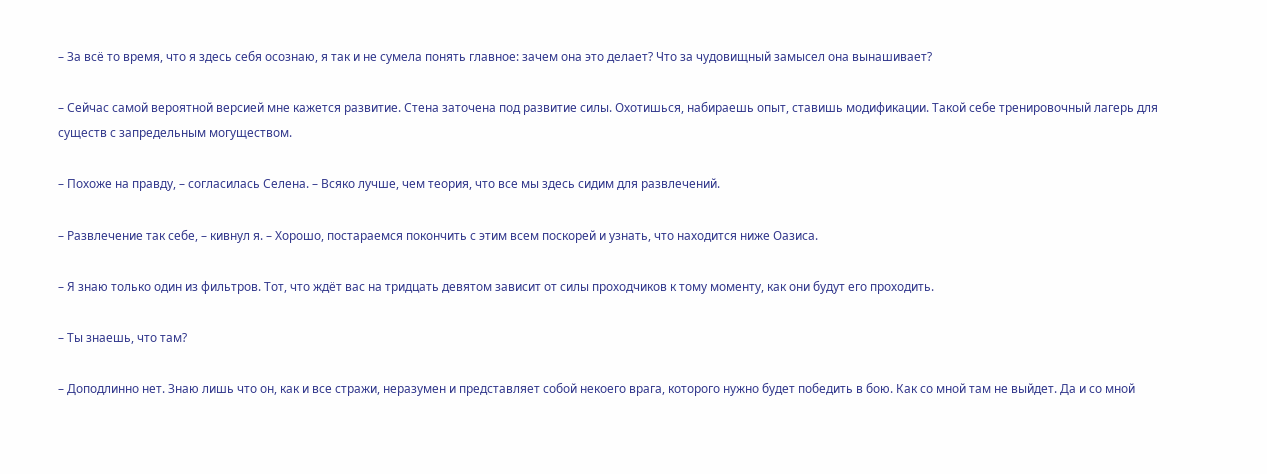– За всё то время, что я здесь себя осознаю, я так и не сумела понять главное: зачем она это делает? Что за чудовищный замысел она вынашивает?

– Сейчас самой вероятной версией мне кажется развитие. Стена заточена под развитие силы. Охотишься, набираешь опыт, ставишь модификации. Такой себе тренировочный лагерь для существ с запредельным могуществом.

– Похоже на правду, – согласилась Селена. – Всяко лучше, чем теория, что все мы здесь сидим для развлечений.

– Развлечение так себе, – кивнул я. – Хорошо, постараемся покончить с этим всем поскорей и узнать, что находится ниже Оазиса.

– Я знаю только один из фильтров. Тот, что ждёт вас на тридцать девятом зависит от силы проходчиков к тому моменту, как они будут его проходить.

– Ты знаешь, что там?

– Доподлинно нет. Знаю лишь что он, как и все стражи, неразумен и представляет собой некоего врага, которого нужно будет победить в бою. Как со мной там не выйдет. Да и со мной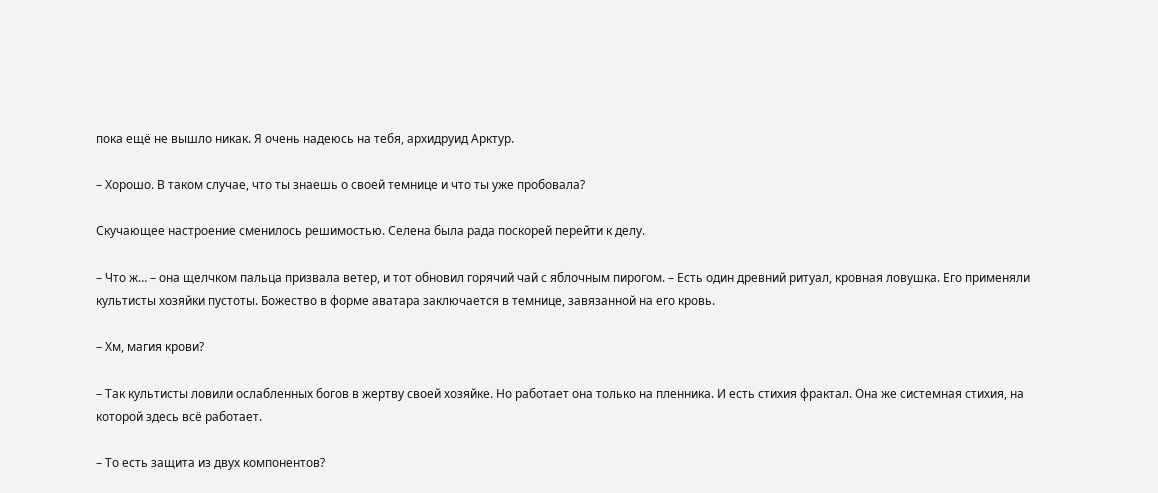пока ещё не вышло никак. Я очень надеюсь на тебя, архидруид Арктур.

– Хорошо. В таком случае, что ты знаешь о своей темнице и что ты уже пробовала?

Скучающее настроение сменилось решимостью. Селена была рада поскорей перейти к делу.

– Что ж… – она щелчком пальца призвала ветер, и тот обновил горячий чай с яблочным пирогом. – Есть один древний ритуал, кровная ловушка. Его применяли культисты хозяйки пустоты. Божество в форме аватара заключается в темнице, завязанной на его кровь.

– Хм, магия крови?

– Так культисты ловили ослабленных богов в жертву своей хозяйке. Но работает она только на пленника. И есть стихия фрактал. Она же системная стихия, на которой здесь всё работает.

– То есть защита из двух компонентов?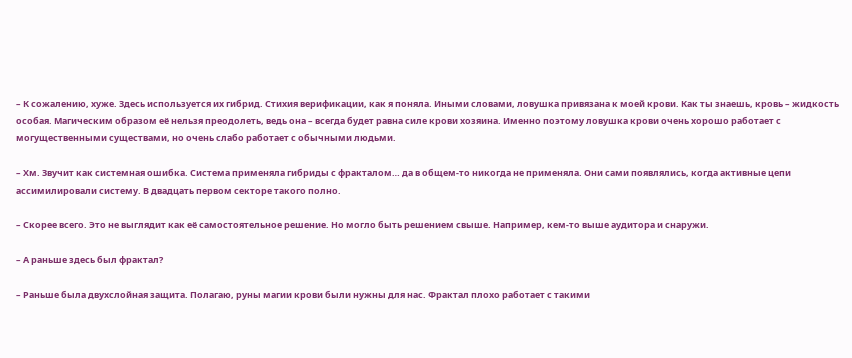– К сожалению, хуже. Здесь используется их гибрид. Стихия верификации, как я поняла. Иными словами, ловушка привязана к моей крови. Как ты знаешь, кровь – жидкость особая. Магическим образом её нельзя преодолеть, ведь она – всегда будет равна силе крови хозяина. Именно поэтому ловушка крови очень хорошо работает с могущественными существами, но очень слабо работает с обычными людьми.

– Хм. Звучит как системная ошибка. Система применяла гибриды с фракталом… да в общем-то никогда не применяла. Они сами появлялись, когда активные цепи ассимилировали систему. В двадцать первом секторе такого полно.

– Скорее всего. Это не выглядит как её самостоятельное решение. Но могло быть решением свыше. Например, кем-то выше аудитора и снаружи.

– А раньше здесь был фрактал?

– Раньше была двухслойная защита. Полагаю, руны магии крови были нужны для нас. Фрактал плохо работает с такими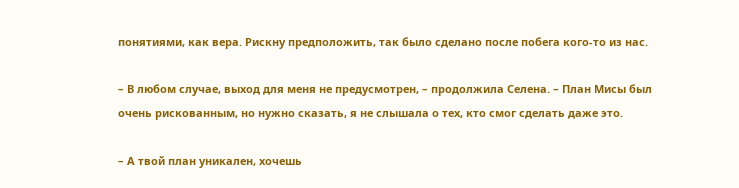понятиями, как вера. Рискну предположить, так было сделано после побега кого-то из нас.

– В любом случае, выход для меня не предусмотрен, – продолжила Селена. – План Мисы был очень рискованным, но нужно сказать, я не слышала о тех, кто смог сделать даже это.

– А твой план уникален, хочешь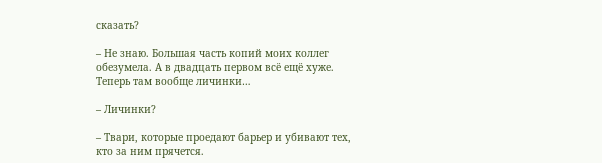сказать?

– Не знаю. Большая часть копий моих коллег обезумела. А в двадцать первом всё ещё хуже. Теперь там вообще личинки…

– Личинки?

– Твари, которые проедают барьер и убивают тех, кто за ним прячется.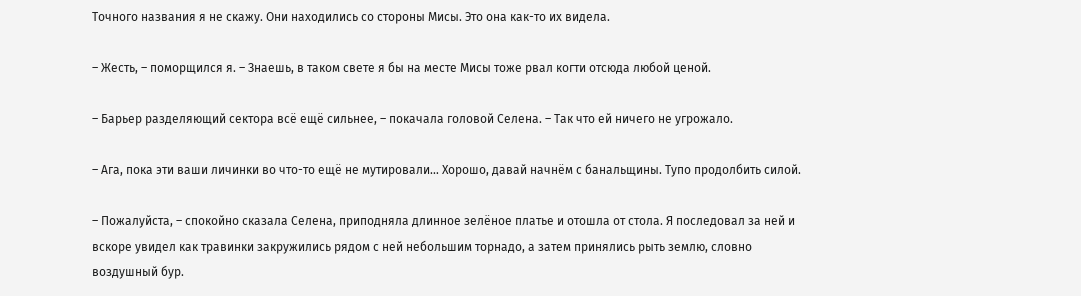Точного названия я не скажу. Они находились со стороны Мисы. Это она как-то их видела.

– Жесть, – поморщился я. – Знаешь, в таком свете я бы на месте Мисы тоже рвал когти отсюда любой ценой.

– Барьер разделяющий сектора всё ещё сильнее, – покачала головой Селена. – Так что ей ничего не угрожало.

– Ага, пока эти ваши личинки во что-то ещё не мутировали… Хорошо, давай начнём с банальщины. Тупо продолбить силой.

– Пожалуйста, – спокойно сказала Селена, приподняла длинное зелёное платье и отошла от стола. Я последовал за ней и вскоре увидел как травинки закружились рядом с ней небольшим торнадо, а затем принялись рыть землю, словно воздушный бур.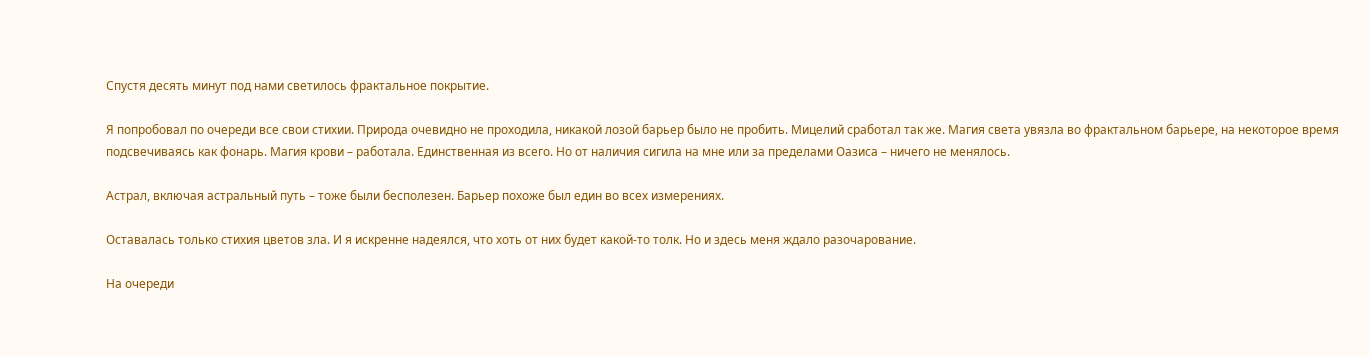Спустя десять минут под нами светилось фрактальное покрытие.

Я попробовал по очереди все свои стихии. Природа очевидно не проходила, никакой лозой барьер было не пробить. Мицелий сработал так же. Магия света увязла во фрактальном барьере, на некоторое время подсвечиваясь как фонарь. Магия крови – работала. Единственная из всего. Но от наличия сигила на мне или за пределами Оазиса – ничего не менялось.

Астрал, включая астральный путь – тоже были бесполезен. Барьер похоже был един во всех измерениях.

Оставалась только стихия цветов зла. И я искренне надеялся, что хоть от них будет какой-то толк. Но и здесь меня ждало разочарование.

На очереди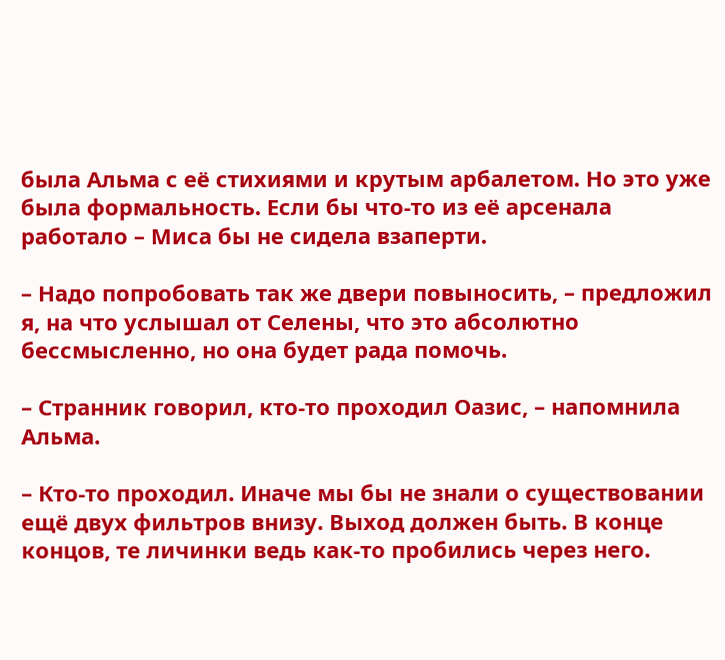была Альма с её стихиями и крутым арбалетом. Но это уже была формальность. Если бы что-то из её арсенала работало – Миса бы не сидела взаперти.

– Надо попробовать так же двери повыносить, – предложил я, на что услышал от Селены, что это абсолютно бессмысленно, но она будет рада помочь.

– Странник говорил, кто-то проходил Оазис, – напомнила Альма.

– Кто-то проходил. Иначе мы бы не знали о существовании ещё двух фильтров внизу. Выход должен быть. В конце концов, те личинки ведь как-то пробились через него.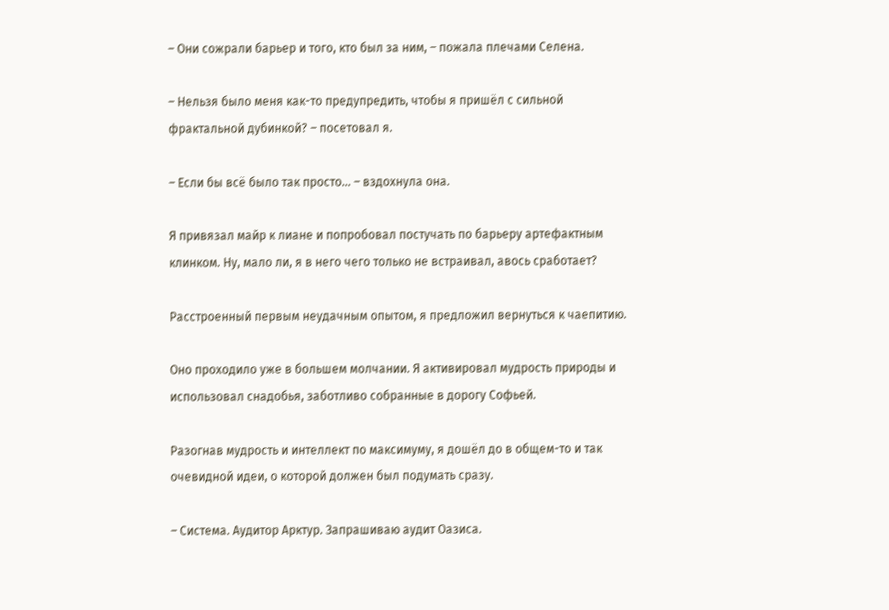– Они сожрали барьер и того, кто был за ним, – пожала плечами Селена.

– Нельзя было меня как-то предупредить, чтобы я пришёл с сильной фрактальной дубинкой? – посетовал я.

– Если бы всё было так просто… – вздохнула она.

Я привязал майр к лиане и попробовал постучать по барьеру артефактным клинком. Ну, мало ли, я в него чего только не встраивал, авось сработает?

Расстроенный первым неудачным опытом, я предложил вернуться к чаепитию.

Оно проходило уже в большем молчании. Я активировал мудрость природы и использовал снадобья, заботливо собранные в дорогу Софьей.

Разогнав мудрость и интеллект по максимуму, я дошёл до в общем-то и так очевидной идеи, о которой должен был подумать сразу.

– Система. Аудитор Арктур. Запрашиваю аудит Оазиса.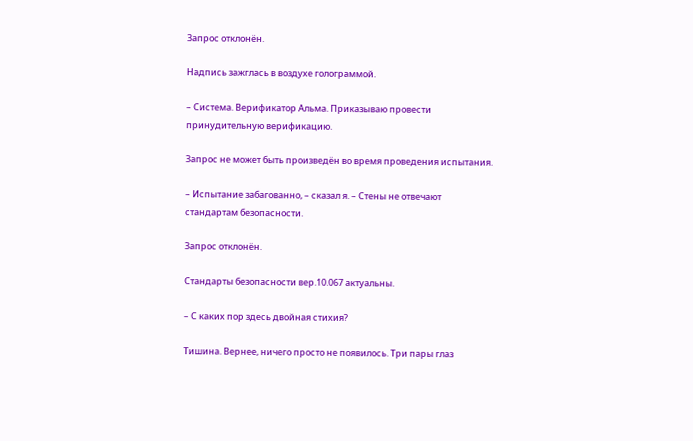Запрос отклонён.

Надпись зажглась в воздухе голограммой.

– Система. Верификатор Альма. Приказываю провести принудительную верификацию.

Запрос не может быть произведён во время проведения испытания.

– Испытание забагованно, – сказал я. – Стены не отвечают стандартам безопасности.

Запрос отклонён.

Стандарты безопасности вер.10.067 актуальны.

– С каких пор здесь двойная стихия?

Тишина. Вернее, ничего просто не появилось. Три пары глаз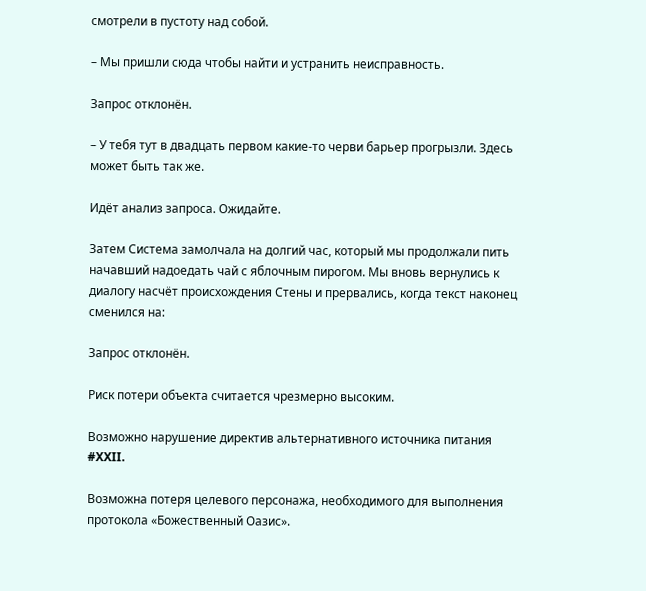смотрели в пустоту над собой.

– Мы пришли сюда чтобы найти и устранить неисправность.

Запрос отклонён.

– У тебя тут в двадцать первом какие-то черви барьер прогрызли. Здесь может быть так же.

Идёт анализ запроса. Ожидайте.

Затем Система замолчала на долгий час, который мы продолжали пить начавший надоедать чай с яблочным пирогом. Мы вновь вернулись к диалогу насчёт происхождения Стены и прервались, когда текст наконец сменился на:

Запрос отклонён.

Риск потери объекта считается чрезмерно высоким.

Возможно нарушение директив альтернативного источника питания #XXII.

Возможна потеря целевого персонажа, необходимого для выполнения протокола «Божественный Оазис».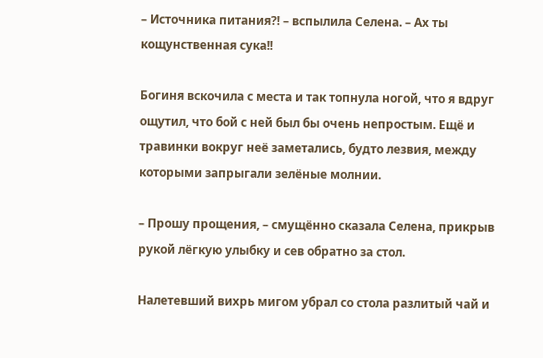– Источника питания⁈ – вспылила Селена. – Ах ты кощунственная сука!!

Богиня вскочила с места и так топнула ногой, что я вдруг ощутил, что бой с ней был бы очень непростым. Ещё и травинки вокруг неё заметались, будто лезвия, между которыми запрыгали зелёные молнии.

– Прошу прощения, – смущённо сказала Селена, прикрыв рукой лёгкую улыбку и сев обратно за стол.

Налетевший вихрь мигом убрал со стола разлитый чай и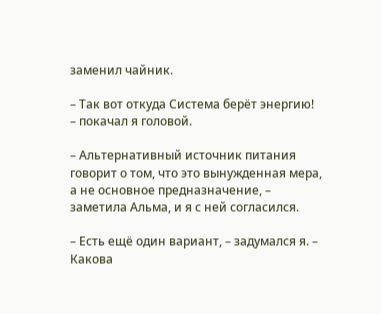заменил чайник.

– Так вот откуда Система берёт энергию! – покачал я головой.

– Альтернативный источник питания говорит о том, что это вынужденная мера, а не основное предназначение, – заметила Альма, и я с ней согласился.

– Есть ещё один вариант, – задумался я. – Какова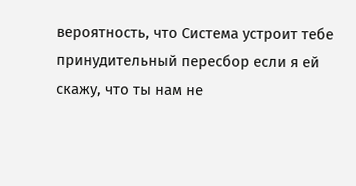вероятность, что Система устроит тебе принудительный пересбор если я ей скажу, что ты нам не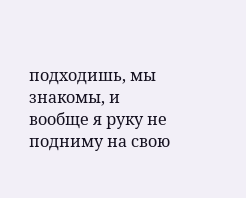подходишь, мы знакомы, и вообще я руку не подниму на свою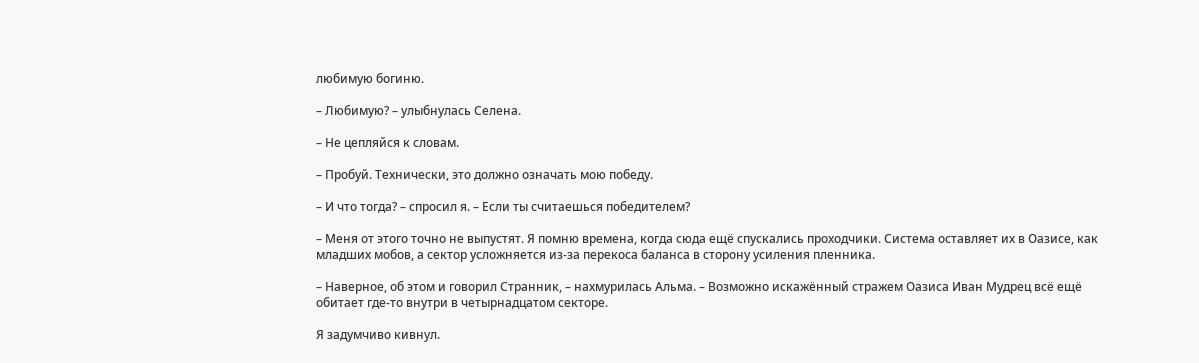любимую богиню.

– Любимую? – улыбнулась Селена.

– Не цепляйся к словам.

– Пробуй. Технически, это должно означать мою победу.

– И что тогда? – спросил я. – Если ты считаешься победителем?

– Меня от этого точно не выпустят. Я помню времена, когда сюда ещё спускались проходчики. Система оставляет их в Оазисе, как младших мобов, а сектор усложняется из-за перекоса баланса в сторону усиления пленника.

– Наверное, об этом и говорил Странник, – нахмурилась Альма. – Возможно искажённый стражем Оазиса Иван Мудрец всё ещё обитает где-то внутри в четырнадцатом секторе.

Я задумчиво кивнул.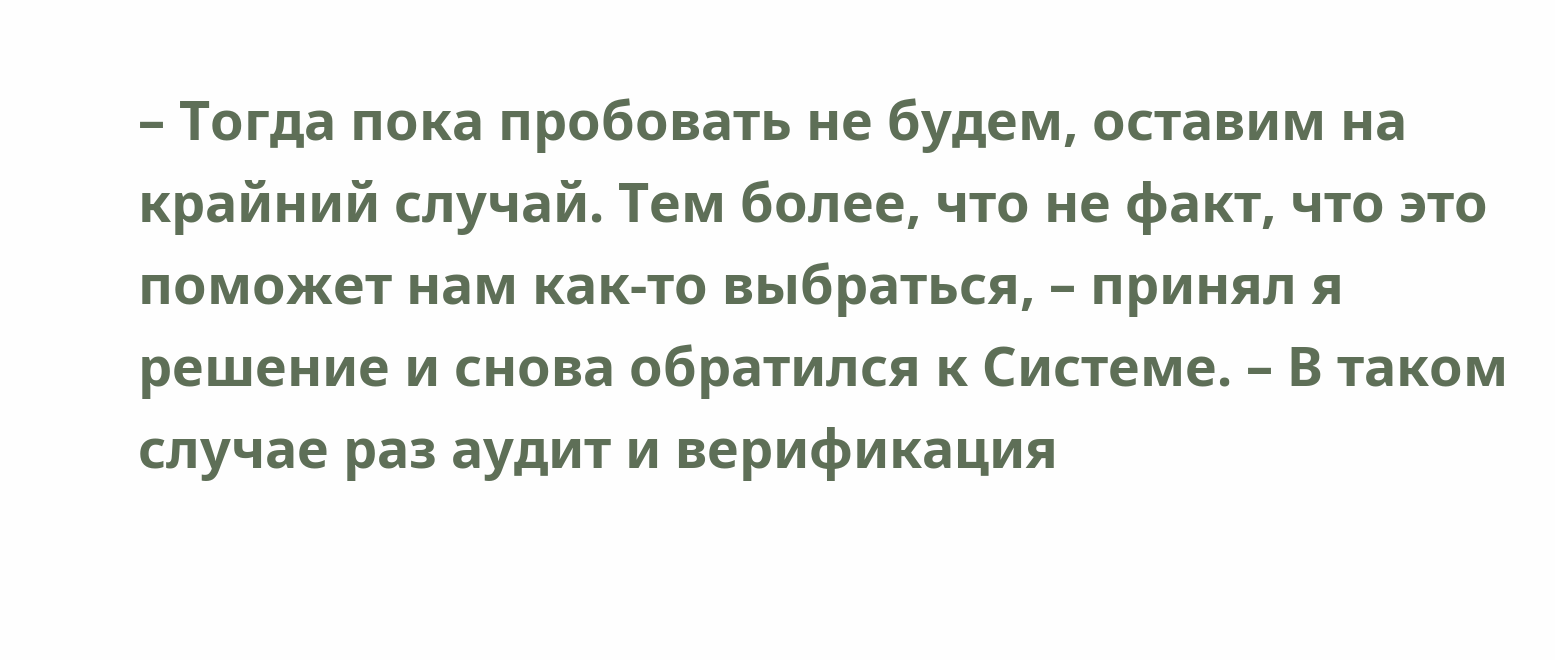– Тогда пока пробовать не будем, оставим на крайний случай. Тем более, что не факт, что это поможет нам как-то выбраться, – принял я решение и снова обратился к Системе. – В таком случае раз аудит и верификация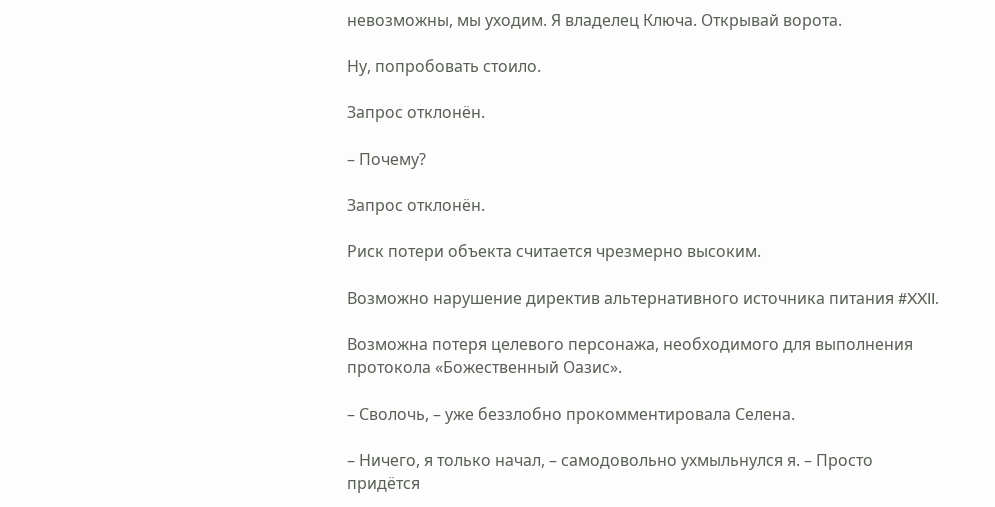невозможны, мы уходим. Я владелец Ключа. Открывай ворота.

Ну, попробовать стоило.

Запрос отклонён.

– Почему?

Запрос отклонён.

Риск потери объекта считается чрезмерно высоким.

Возможно нарушение директив альтернативного источника питания #XXII.

Возможна потеря целевого персонажа, необходимого для выполнения протокола «Божественный Оазис».

– Сволочь, – уже беззлобно прокомментировала Селена.

– Ничего, я только начал, – самодовольно ухмыльнулся я. – Просто придётся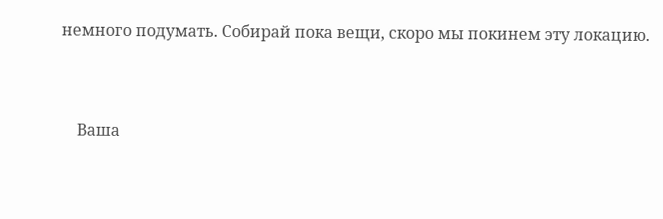немного подумать. Собирай пока вещи, скоро мы покинем эту локацию.


    Ваша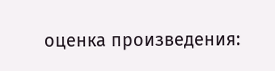оценка произведения: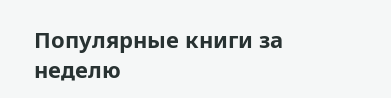Популярные книги за неделю